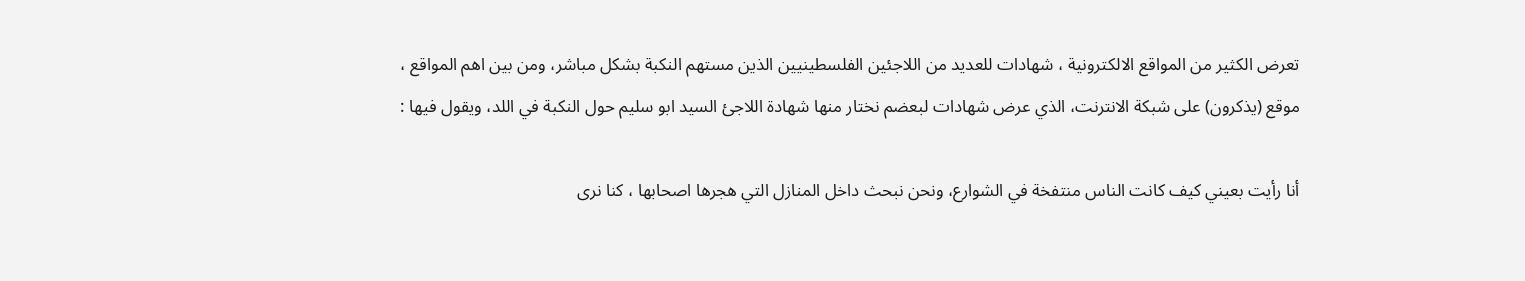تعرض الكثير من المواقع الالكترونية ، شهادات للعديد من اللاجئين الفلسطينيين الذين مستهم النكبة بشكل مباشر، ومن بين اهم المواقع ، موقع (يذكرون) على شبكة الانترنت، الذي عرض شهادات لبعضم نختار منها شهادة اللاجئ السيد ابو سليم حول النكبة في اللد، ويقول فيها :

أنا رأيت بعيني كيف كانت الناس منتفخة في الشوارع، ونحن نبحث داخل المنازل التي هجرها اصحابها ، كنا نرى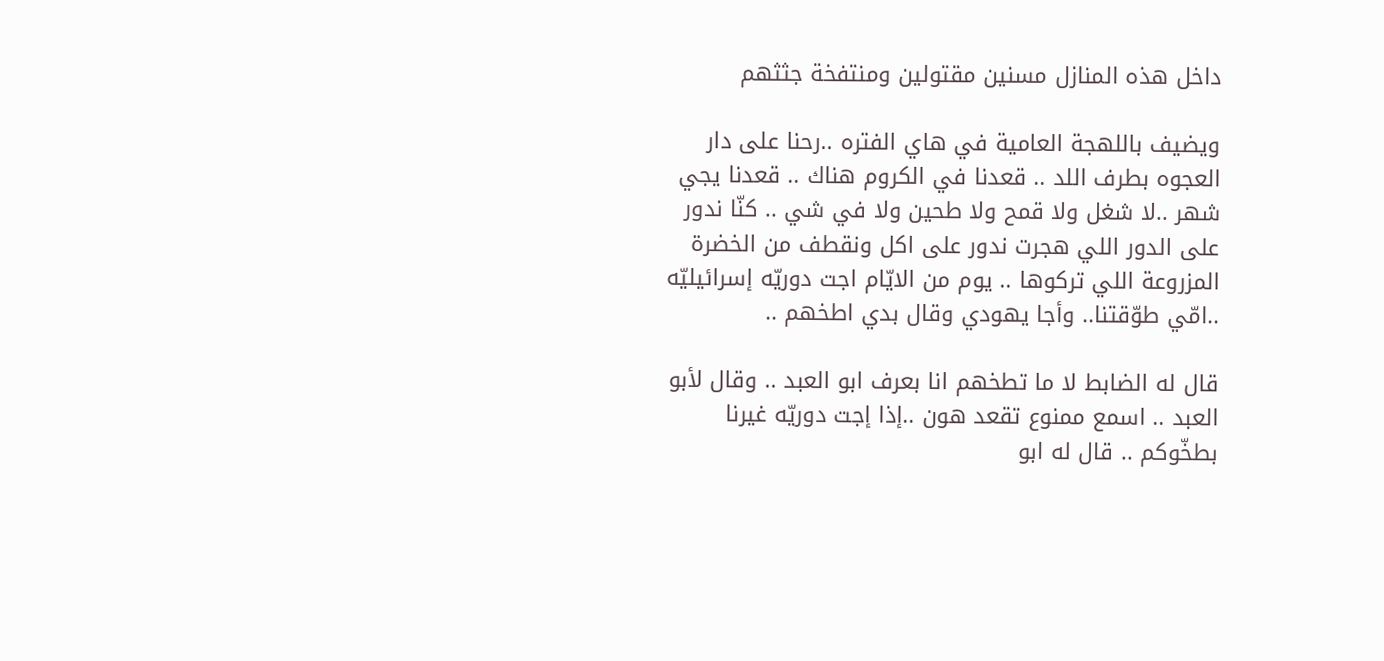داخل هذه المنازل مسنين مقتولين ومنتفخة جثثهم

ويضيف باللهجة العامية في هاي الفتره ..رحنا على دار العجوه بطرف اللد .. قعدنا في الكروم هناك .. قعدنا يجي شهر ..لا شغل ولا قمح ولا طحين ولا في شي .. كنّا ندور على الدور اللي هجرت ندور على اكل ونقطف من الخضرة المزروعة اللي تركوها .. يوم من الايّام اجت دوريّه إسرائيليّه ..امّي طوّقتنا.. وأجا يهودي وقال بدي اطخهم ..

قال له الضابط لا ما تطخهم انا بعرف ابو العبد .. وقال لأبو العبد .. اسمع ممنوع تقعد هون ..إذا إجت دوريّه غيرنا بطخّوكم .. قال له ابو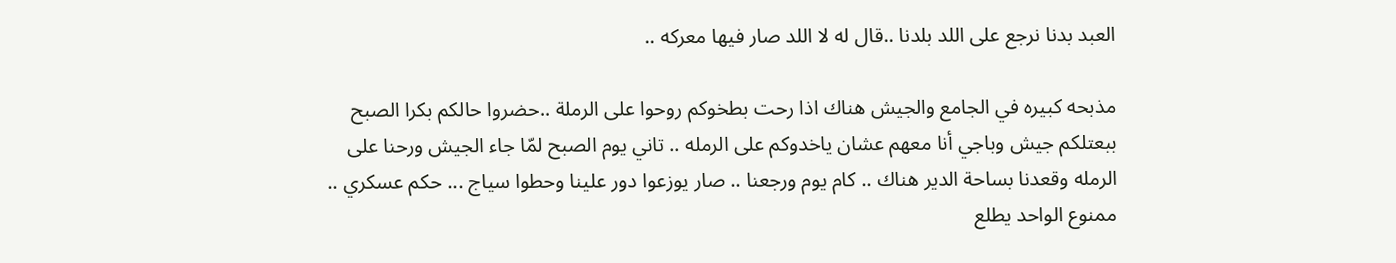العبد بدنا نرجع على اللد بلدنا ..قال له لا اللد صار فيها معركه ..

مذبحه كبيره في الجامع والجيش هناك اذا رحت بطخوكم روحوا على الرملة ..حضروا حالكم بكرا الصبح ببعتلكم جيش وباجي أنا معهم عشان ياخدوكم على الرمله .. تاني يوم الصبح لمّا جاء الجيش ورحنا على الرمله وقعدنا بساحة الدير هناك .. كام يوم ورجعنا .. صار يوزعوا دور علينا وحطوا سياج ... حكم عسكري .. ممنوع الواحد يطلع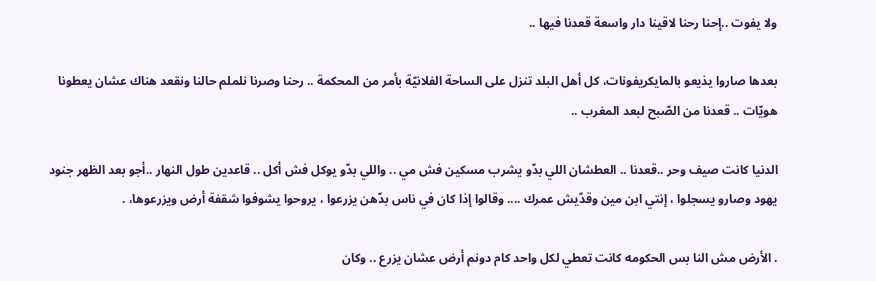ولا يفوت ..إحنا رحنا لاقينا دار واسعة قعدنا فيها ..

بعدها صاروا يذيعو بالمايكريفونات، كل أهل البلد تنزل على الساحة الفلانيّة بأمر من المحكمة .. رحنا وصرنا نلملم حالنا ونقعد هناك عشان يعطونا هويّات .. قعدنا من الصّبح لبعد المغرب ..

الدنيا كانت صيف وحر ..قعدنا .. العطشان اللي بدّو يشرب مسكين فش مي .. واللي بدّو يوكل فش أكل .. قاعدين طول النهار ..أجو بعد الظهر جنود يهود وصارو يسجلوا ، إنتي ابن مين وقدّيش عمرك .... وقالوا إذا كان في ناس بدّهن يزرعوا ، يروحوا يشوفوا شقفة أرض ويزرعوها، .

. الأرض مش النا بس الحكومه كانت تعطي لكل واحد كام دونم أرض عشان يزرع .. وكان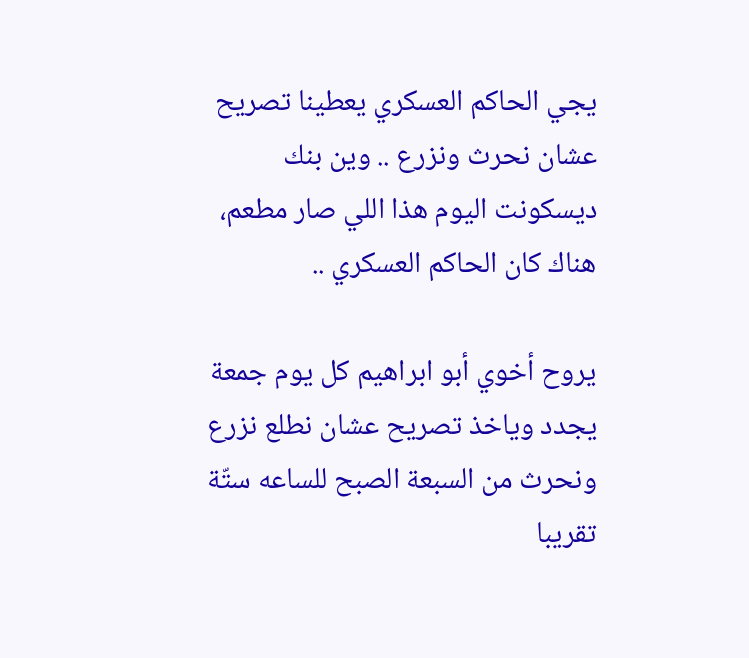يجي الحاكم العسكري يعطينا تصريح عشان نحرث ونزرع .. وين بنك ديسكونت اليوم هذا اللي صار مطعم، هناك كان الحاكم العسكري ..

يروح أخوي أبو ابراهيم كل يوم جمعة يجدد وياخذ تصريح عشان نطلع نزرع ونحرث من السبعة الصبح للساعه ستّة تقريبا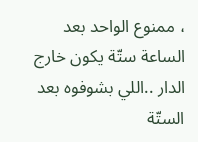، ممنوع الواحد بعد الساعة ستّة يكون خارج الدار ..اللي بشوفوه بعد الستّة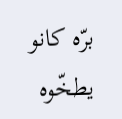برّه كانو يطخّوه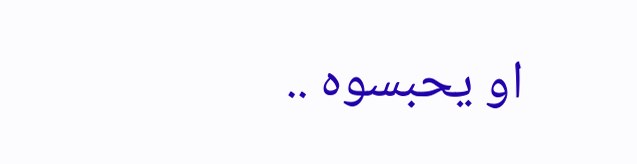او يحبسوه ..